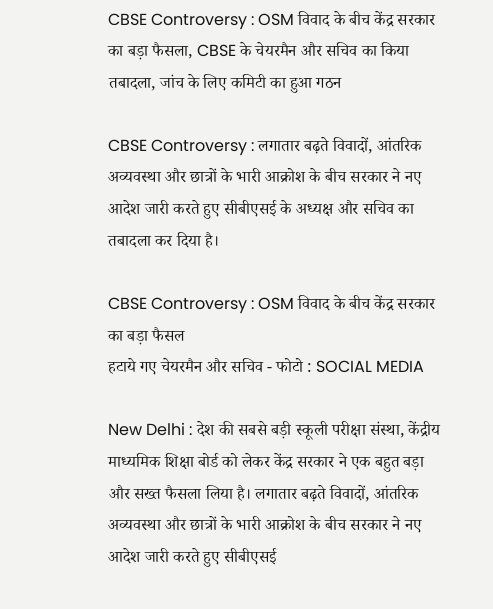CBSE Controversy : OSM विवाद के बीच केंद्र सरकार का बड़ा फैसला, CBSE के चेयरमैन और सचिव का किया तबादला, जांच के लिए कमिटी का हुआ गठन

CBSE Controversy : लगातार बढ़ते विवादों, आंतरिक अव्यवस्था और छात्रों के भारी आक्रोश के बीच सरकार ने नए आदेश जारी करते हुए सीबीएसई के अध्यक्ष और सचिव का तबादला कर दिया है।

CBSE Controversy : OSM विवाद के बीच केंद्र सरकार का बड़ा फैसल
हटाये गए चेयरमैन और सचिव - फोटो : SOCIAL MEDIA

New Delhi : देश की सबसे बड़ी स्कूली परीक्षा संस्था, केंद्रीय माध्यमिक शिक्षा बोर्ड को लेकर केंद्र सरकार ने एक बहुत बड़ा और सख्त फैसला लिया है। लगातार बढ़ते विवादों, आंतरिक अव्यवस्था और छात्रों के भारी आक्रोश के बीच सरकार ने नए आदेश जारी करते हुए सीबीएसई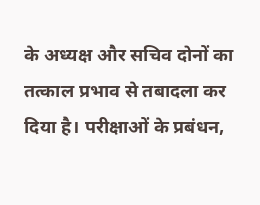के अध्यक्ष और सचिव दोनों का तत्काल प्रभाव से तबादला कर दिया है। परीक्षाओं के प्रबंधन,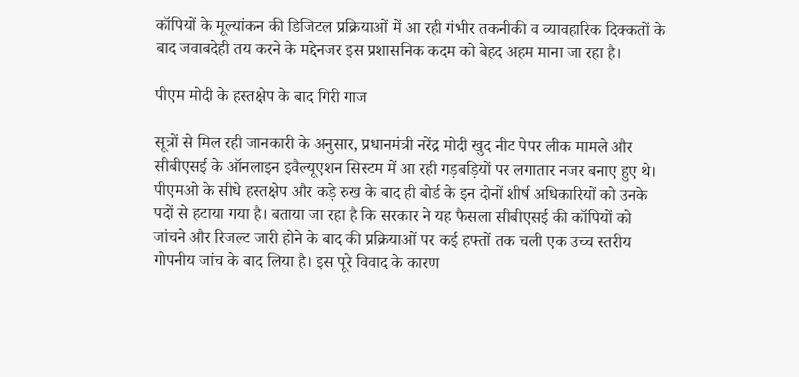कॉपियों के मूल्यांकन की डिजिटल प्रक्रियाओं में आ रही गंभीर तकनीकी व व्यावहारिक दिक्कतों के बाद जवाबदेही तय करने के मद्देनजर इस प्रशासनिक कदम को बेहद अहम माना जा रहा है।

पीएम मोदी के हस्तक्षेप के बाद गिरी गाज

सूत्रों से मिल रही जानकारी के अनुसार, प्रधानमंत्री नरेंद्र मोदी खुद नीट पेपर लीक मामले और सीबीएसई के ऑनलाइन इवैल्यूएशन सिस्टम में आ रही गड़बड़ियों पर लगातार नजर बनाए हुए थे। पीएमओ के सीधे हस्तक्षेप और कड़े रुख के बाद ही बोर्ड के इन दोनों शीर्ष अधिकारियों को उनके पदों से हटाया गया है। बताया जा रहा है कि सरकार ने यह फैसला सीबीएसई की कॉपियों को जांचने और रिजल्ट जारी होने के बाद की प्रक्रियाओं पर कई हफ्तों तक चली एक उच्च स्तरीय गोपनीय जांच के बाद लिया है। इस पूरे विवाद के कारण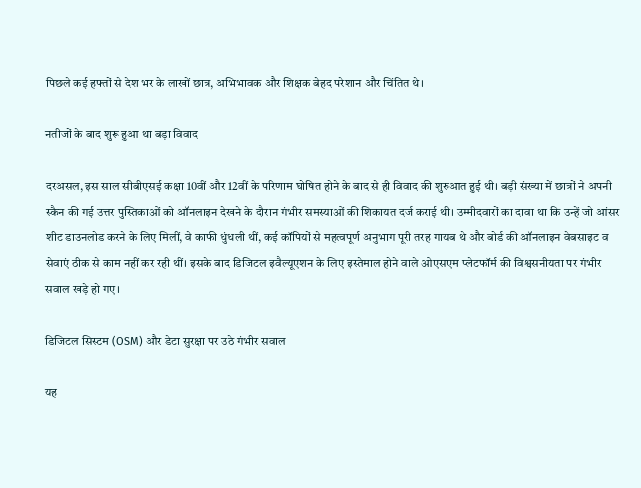पिछले कई हफ्तों से देश भर के लाखों छात्र, अभिभावक और शिक्षक बेहद परेशान और चिंतित थे।

नतीजों के बाद शुरू हुआ था बड़ा विवाद

दरअसल, इस साल सीबीएसई कक्षा 10वीं और 12वीं के परिणाम घोषित होने के बाद से ही विवाद की शुरुआत हुई थी। बड़ी संख्या में छात्रों ने अपनी स्कैन की गई उत्तर पुस्तिकाओं को ऑनलाइन देखने के दौरान गंभीर समस्याओं की शिकायत दर्ज कराई थी। उम्मीदवारों का दावा था कि उन्हें जो आंसर शीट डाउनलोड करने के लिए मिलीं, वे काफी धुंधली थीं, कई कॉपियों से महत्वपूर्ण अनुभाग पूरी तरह गायब थे और बोर्ड की ऑनलाइन वेबसाइट व सेवाएं ठीक से काम नहीं कर रही थीं। इसके बाद डिजिटल इवैल्यूएशन के लिए इस्तेमाल होने वाले ओएसएम प्लेटफॉर्म की विश्वसनीयता पर गंभीर सवाल खड़े हो गए।

डिजिटल सिस्टम (OSM) और डेटा सुरक्षा पर उठे गंभीर सवाल

यह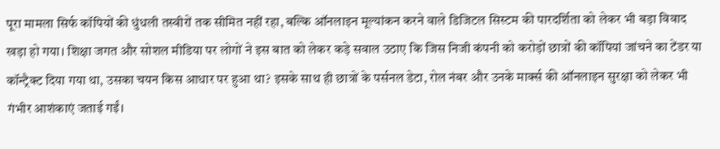पूरा मामला सिर्फ कॉपियों की धुंधली तस्वीरों तक सीमित नहीं रहा, बल्कि ऑनलाइन मूल्यांकन करने वाले डिजिटल सिस्टम की पारदर्शिता को लेकर भी बड़ा विवाद खड़ा हो गया। शिक्षा जगत और सोशल मीडिया पर लोगों ने इस बात को लेकर कड़े सवाल उठाए कि जिस निजी कंपनी को करोड़ों छात्रों की कॉपियां जांचने का टेंडर या कॉन्ट्रैक्ट दिया गया था, उसका चयन किस आधार पर हुआ था? इसके साथ ही छात्रों के पर्सनल डेटा, रोल नंबर और उनके मार्क्स की ऑनलाइन सुरक्षा को लेकर भी गंभीर आशंकाएं जताई गईं।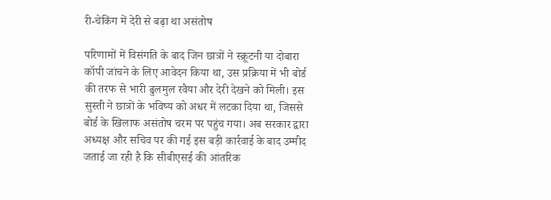री-चेकिंग में देरी से बढ़ा था असंतोष

परिणामों में विसंगति के बाद जिन छात्रों ने स्क्रूटनी या दोबारा कॉपी जांचने के लिए आवेदन किया था, उस प्रक्रिया में भी बोर्ड की तरफ से भारी ढुलमुल रवैया और देरी देखने को मिली। इस सुस्ती ने छात्रों के भविष्य को अधर में लटका दिया था, जिससे बोर्ड के खिलाफ असंतोष चरम पर पहुंच गया। अब सरकार द्वारा अध्यक्ष और सचिव पर की गई इस बड़ी कार्रवाई के बाद उम्मीद जताई जा रही है कि सीबीएसई की आंतरिक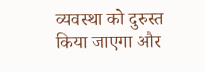व्यवस्था को दुरुस्त किया जाएगा और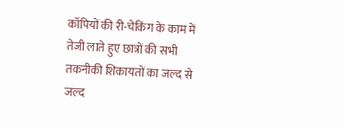कॉपियों की री-चेकिंग के काम में तेजी लाते हुए छात्रों की सभी तकनीकी शिकायतों का जल्द से जल्द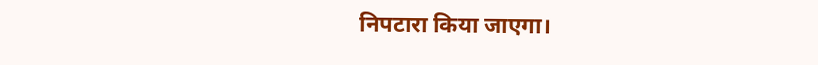निपटारा किया जाएगा।